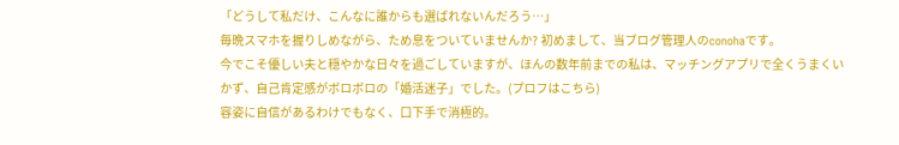「どうして私だけ、こんなに誰からも選ばれないんだろう…」
毎晩スマホを握りしめながら、ため息をついていませんか? 初めまして、当ブログ管理人のconohaです。
今でこそ優しい夫と穏やかな日々を過ごしていますが、ほんの数年前までの私は、マッチングアプリで全くうまくいかず、自己肯定感がボロボロの「婚活迷子」でした。(プロフはこちら)
容姿に自信があるわけでもなく、口下手で消極的。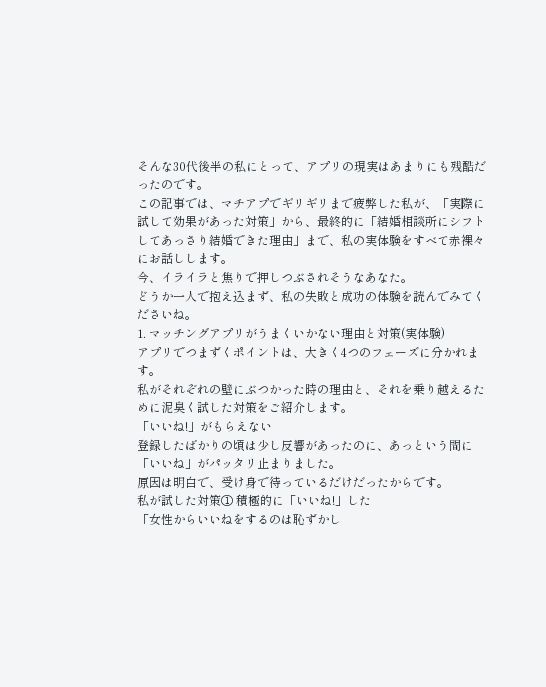そんな30代後半の私にとって、アプリの現実はあまりにも残酷だったのです。
この記事では、マチアプでギリギリまで疲弊した私が、「実際に試して効果があった対策」から、最終的に「結婚相談所にシフトしてあっさり結婚できた理由」まで、私の実体験をすべて赤裸々にお話しします。
今、イライラと焦りで押しつぶされそうなあなた。
どうか一人で抱え込まず、私の失敗と成功の体験を読んでみてくださいね。
1. マッチングアプリがうまくいかない理由と対策(実体験)
アプリでつまずくポイントは、大きく4つのフェーズに分かれます。
私がそれぞれの壁にぶつかった時の理由と、それを乗り越えるために泥臭く試した対策をご紹介します。
「いいね!」がもらえない
登録したばかりの頃は少し反響があったのに、あっという間に「いいね」がパッタリ止まりました。
原因は明白で、受け身で待っているだけだったからです。
私が試した対策① 積極的に「いいね!」した
「女性からいいねをするのは恥ずかし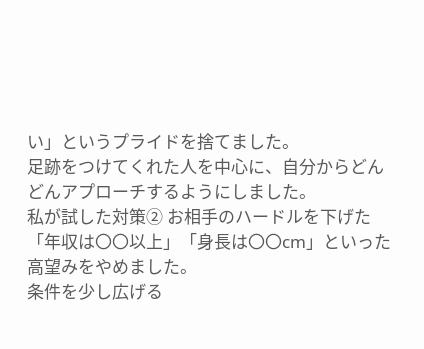い」というプライドを捨てました。
足跡をつけてくれた人を中心に、自分からどんどんアプローチするようにしました。
私が試した対策② お相手のハードルを下げた
「年収は〇〇以上」「身長は〇〇cm」といった高望みをやめました。
条件を少し広げる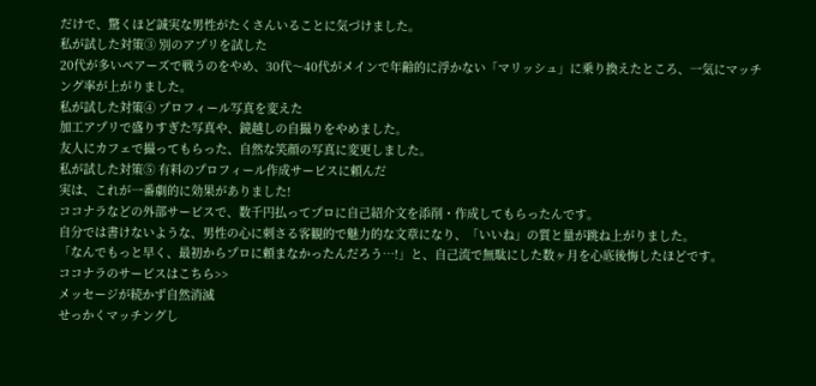だけで、驚くほど誠実な男性がたくさんいることに気づけました。
私が試した対策③ 別のアプリを試した
20代が多いペアーズで戦うのをやめ、30代〜40代がメインで年齢的に浮かない「マリッシュ」に乗り換えたところ、一気にマッチング率が上がりました。
私が試した対策④ プロフィール写真を変えた
加工アプリで盛りすぎた写真や、鏡越しの自撮りをやめました。
友人にカフェで撮ってもらった、自然な笑顔の写真に変更しました。
私が試した対策⑤ 有料のプロフィール作成サービスに頼んだ
実は、これが一番劇的に効果がありました!
ココナラなどの外部サービスで、数千円払ってプロに自己紹介文を添削・作成してもらったんです。
自分では書けないような、男性の心に刺さる客観的で魅力的な文章になり、「いいね」の質と量が跳ね上がりました。
「なんでもっと早く、最初からプロに頼まなかったんだろう…!」と、自己流で無駄にした数ヶ月を心底後悔したほどです。
ココナラのサービスはこちら>>
メッセージが続かず自然消滅
せっかくマッチングし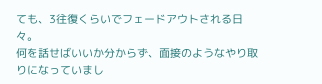ても、3往復くらいでフェードアウトされる日々。
何を話せばいいか分からず、面接のようなやり取りになっていまし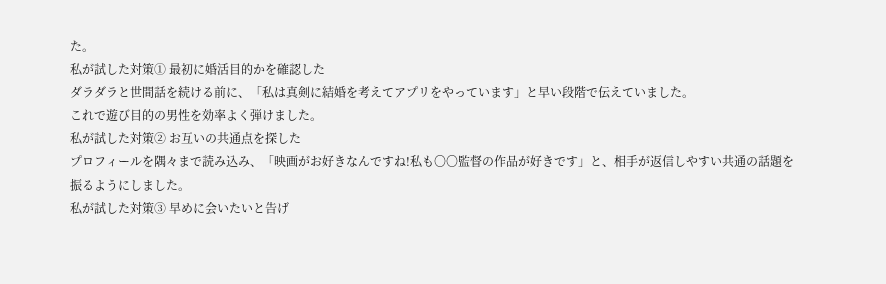た。
私が試した対策① 最初に婚活目的かを確認した
ダラダラと世間話を続ける前に、「私は真剣に結婚を考えてアプリをやっています」と早い段階で伝えていました。
これで遊び目的の男性を効率よく弾けました。
私が試した対策② お互いの共通点を探した
プロフィールを隅々まで読み込み、「映画がお好きなんですね!私も〇〇監督の作品が好きです」と、相手が返信しやすい共通の話題を振るようにしました。
私が試した対策③ 早めに会いたいと告げ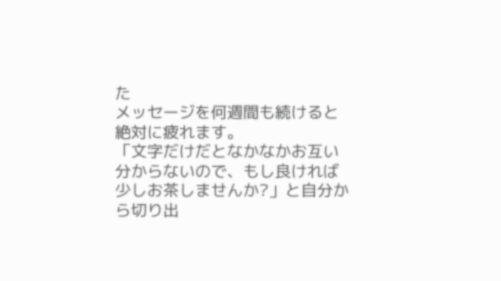た
メッセージを何週間も続けると絶対に疲れます。
「文字だけだとなかなかお互い分からないので、もし良ければ少しお茶しませんか?」と自分から切り出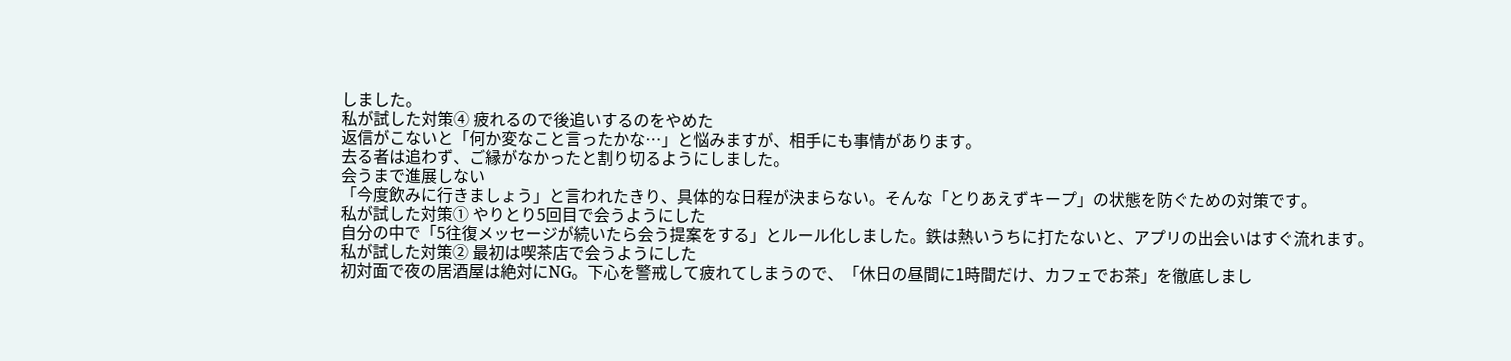しました。
私が試した対策④ 疲れるので後追いするのをやめた
返信がこないと「何か変なこと言ったかな…」と悩みますが、相手にも事情があります。
去る者は追わず、ご縁がなかったと割り切るようにしました。
会うまで進展しない
「今度飲みに行きましょう」と言われたきり、具体的な日程が決まらない。そんな「とりあえずキープ」の状態を防ぐための対策です。
私が試した対策① やりとり5回目で会うようにした
自分の中で「5往復メッセージが続いたら会う提案をする」とルール化しました。鉄は熱いうちに打たないと、アプリの出会いはすぐ流れます。
私が試した対策② 最初は喫茶店で会うようにした
初対面で夜の居酒屋は絶対にNG。下心を警戒して疲れてしまうので、「休日の昼間に1時間だけ、カフェでお茶」を徹底しまし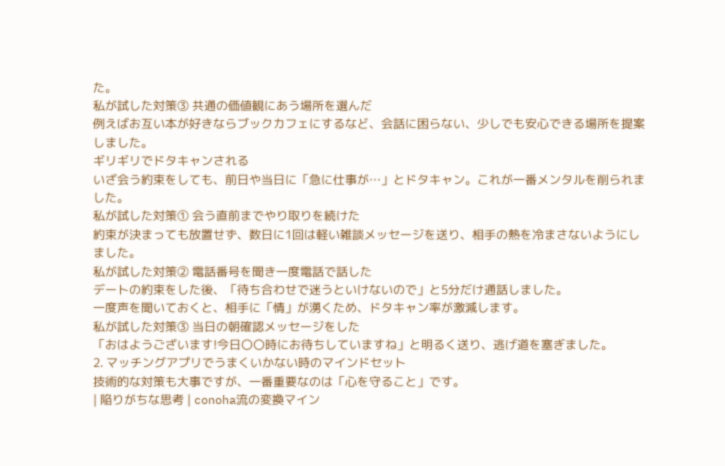た。
私が試した対策③ 共通の価値観にあう場所を選んだ
例えばお互い本が好きならブックカフェにするなど、会話に困らない、少しでも安心できる場所を提案しました。
ギリギリでドタキャンされる
いざ会う約束をしても、前日や当日に「急に仕事が…」とドタキャン。これが一番メンタルを削られました。
私が試した対策① 会う直前までやり取りを続けた
約束が決まっても放置せず、数日に1回は軽い雑談メッセージを送り、相手の熱を冷まさないようにしました。
私が試した対策② 電話番号を聞き一度電話で話した
デートの約束をした後、「待ち合わせで迷うといけないので」と5分だけ通話しました。
一度声を聞いておくと、相手に「情」が湧くため、ドタキャン率が激減します。
私が試した対策③ 当日の朝確認メッセージをした
「おはようございます!今日〇〇時にお待ちしていますね」と明るく送り、逃げ道を塞ぎました。
2. マッチングアプリでうまくいかない時のマインドセット
技術的な対策も大事ですが、一番重要なのは「心を守ること」です。
| 陥りがちな思考 | conoha流の変換マイン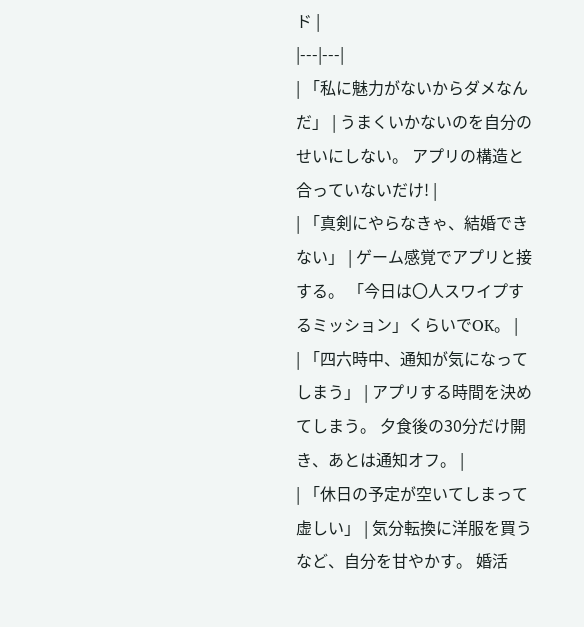ド |
|---|---|
| 「私に魅力がないからダメなんだ」 | うまくいかないのを自分のせいにしない。 アプリの構造と合っていないだけ! |
| 「真剣にやらなきゃ、結婚できない」 | ゲーム感覚でアプリと接する。 「今日は〇人スワイプするミッション」くらいでOK。 |
| 「四六時中、通知が気になってしまう」 | アプリする時間を決めてしまう。 夕食後の30分だけ開き、あとは通知オフ。 |
| 「休日の予定が空いてしまって虚しい」 | 気分転換に洋服を買うなど、自分を甘やかす。 婚活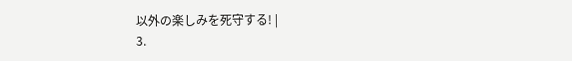以外の楽しみを死守する! |
3.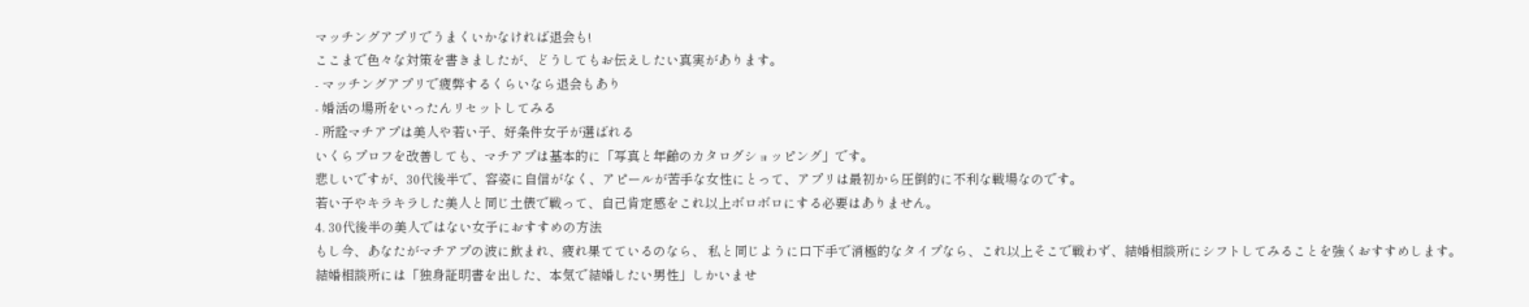マッチングアプリでうまくいかなければ退会も!
ここまで色々な対策を書きましたが、どうしてもお伝えしたい真実があります。
- マッチングアプリで疲弊するくらいなら退会もあり
- 婚活の場所をいったんリセットしてみる
- 所詮マチアプは美人や若い子、好条件女子が選ばれる
いくらプロフを改善しても、マチアプは基本的に「写真と年齢のカタログショッピング」です。
悲しいですが、30代後半で、容姿に自信がなく、アピールが苦手な女性にとって、アプリは最初から圧倒的に不利な戦場なのです。
若い子やキラキラした美人と同じ土俵で戦って、自己肯定感をこれ以上ボロボロにする必要はありません。
4. 30代後半の美人ではない女子におすすめの方法
もし今、あなたがマチアプの波に飲まれ、疲れ果てているのなら、 私と同じように口下手で消極的なタイプなら、これ以上そこで戦わず、結婚相談所にシフトしてみることを強くおすすめします。
結婚相談所には「独身証明書を出した、本気で結婚したい男性」しかいませ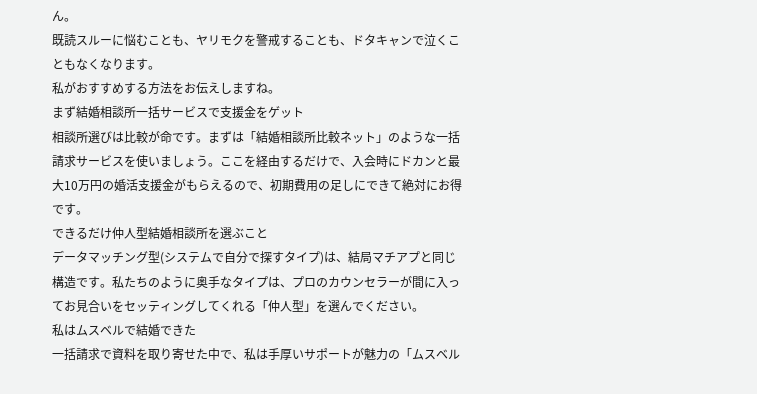ん。
既読スルーに悩むことも、ヤリモクを警戒することも、ドタキャンで泣くこともなくなります。
私がおすすめする方法をお伝えしますね。
まず結婚相談所一括サービスで支援金をゲット
相談所選びは比較が命です。まずは「結婚相談所比較ネット」のような一括請求サービスを使いましょう。ここを経由するだけで、入会時にドカンと最大10万円の婚活支援金がもらえるので、初期費用の足しにできて絶対にお得です。
できるだけ仲人型結婚相談所を選ぶこと
データマッチング型(システムで自分で探すタイプ)は、結局マチアプと同じ構造です。私たちのように奥手なタイプは、プロのカウンセラーが間に入ってお見合いをセッティングしてくれる「仲人型」を選んでください。
私はムスベルで結婚できた
一括請求で資料を取り寄せた中で、私は手厚いサポートが魅力の「ムスベル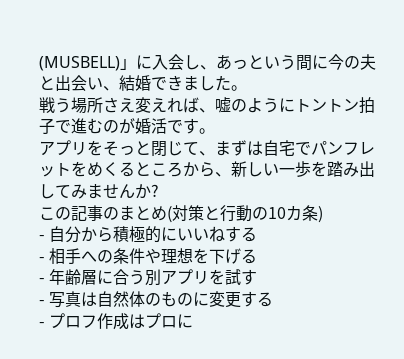(MUSBELL)」に入会し、あっという間に今の夫と出会い、結婚できました。
戦う場所さえ変えれば、嘘のようにトントン拍子で進むのが婚活です。
アプリをそっと閉じて、まずは自宅でパンフレットをめくるところから、新しい一歩を踏み出してみませんか?
この記事のまとめ(対策と行動の10カ条)
- 自分から積極的にいいねする
- 相手への条件や理想を下げる
- 年齢層に合う別アプリを試す
- 写真は自然体のものに変更する
- プロフ作成はプロに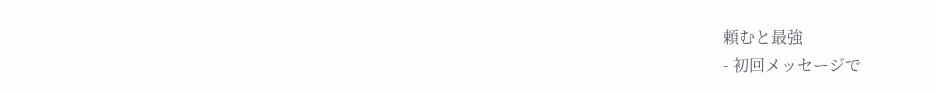頼むと最強
- 初回メッセージで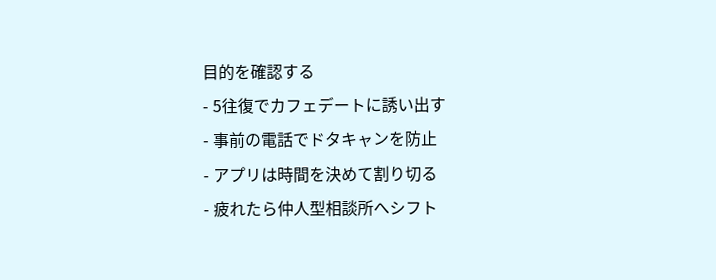目的を確認する
- 5往復でカフェデートに誘い出す
- 事前の電話でドタキャンを防止
- アプリは時間を決めて割り切る
- 疲れたら仲人型相談所へシフト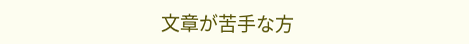文章が苦手な方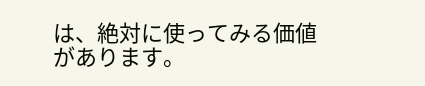は、絶対に使ってみる価値があります。